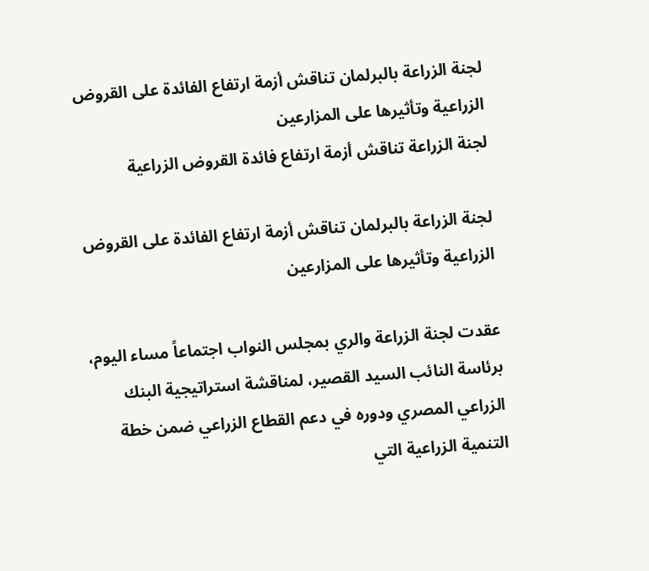لجنة الزراعة بالبرلمان تناقش أزمة ارتفاع الفائدة على القروض الزراعية وتأثيرها على المزارعين
لجنة الزراعة تناقش أزمة ارتفاع فائدة القروض الزراعية

لجنة الزراعة بالبرلمان تناقش أزمة ارتفاع الفائدة على القروض الزراعية وتأثيرها على المزارعين

عقدت لجنة الزراعة والري بمجلس النواب اجتماعاً مساء اليوم، برئاسة النائب السيد القصير، لمناقشة استراتيجية البنك الزراعي المصري ودوره في دعم القطاع الزراعي ضمن خطة التنمية الزراعية التي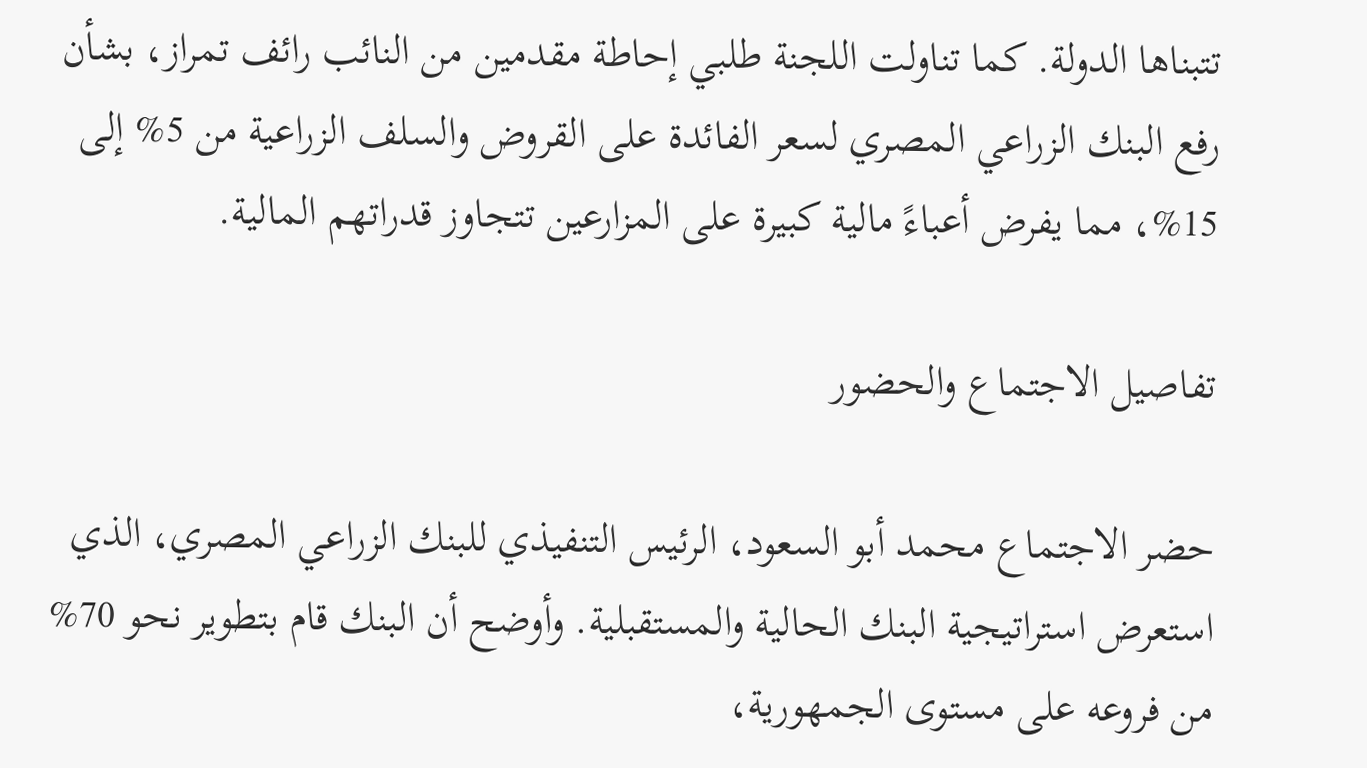تتبناها الدولة. كما تناولت اللجنة طلبي إحاطة مقدمين من النائب رائف تمراز، بشأن رفع البنك الزراعي المصري لسعر الفائدة على القروض والسلف الزراعية من 5% إلى 15%، مما يفرض أعباءً مالية كبيرة على المزارعين تتجاوز قدراتهم المالية.

تفاصيل الاجتماع والحضور

حضر الاجتماع محمد أبو السعود، الرئيس التنفيذي للبنك الزراعي المصري، الذي استعرض استراتيجية البنك الحالية والمستقبلية. وأوضح أن البنك قام بتطوير نحو 70% من فروعه على مستوى الجمهورية،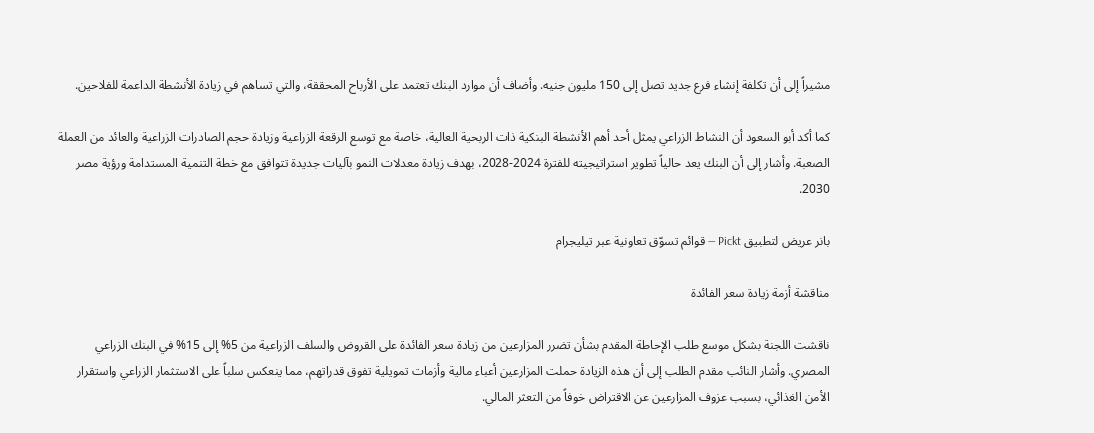مشيراً إلى أن تكلفة إنشاء فرع جديد تصل إلى 150 مليون جنيه. وأضاف أن موارد البنك تعتمد على الأرباح المحققة، والتي تساهم في زيادة الأنشطة الداعمة للفلاحين.

كما أكد أبو السعود أن النشاط الزراعي يمثل أحد أهم الأنشطة البنكية ذات الربحية العالية، خاصة مع توسع الرقعة الزراعية وزيادة حجم الصادرات الزراعية والعائد من العملة الصعبة. وأشار إلى أن البنك يعد حالياً تطوير استراتيجيته للفترة 2024-2028، بهدف زيادة معدلات النمو بآليات جديدة تتوافق مع خطة التنمية المستدامة ورؤية مصر 2030.

بانر عريض لتطبيق Pickt — قوائم تسوّق تعاونية عبر تيليجرام

مناقشة أزمة زيادة سعر الفائدة

ناقشت اللجنة بشكل موسع طلب الإحاطة المقدم بشأن تضرر المزارعين من زيادة سعر الفائدة على القروض والسلف الزراعية من 5% إلى 15% في البنك الزراعي المصري. وأشار النائب مقدم الطلب إلى أن هذه الزيادة حملت المزارعين أعباء مالية وأزمات تمويلية تفوق قدراتهم، مما ينعكس سلباً على الاستثمار الزراعي واستقرار الأمن الغذائي، بسبب عزوف المزارعين عن الاقتراض خوفاً من التعثر المالي.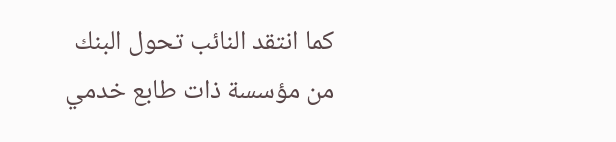كما انتقد النائب تحول البنك من مؤسسة ذات طابع خدمي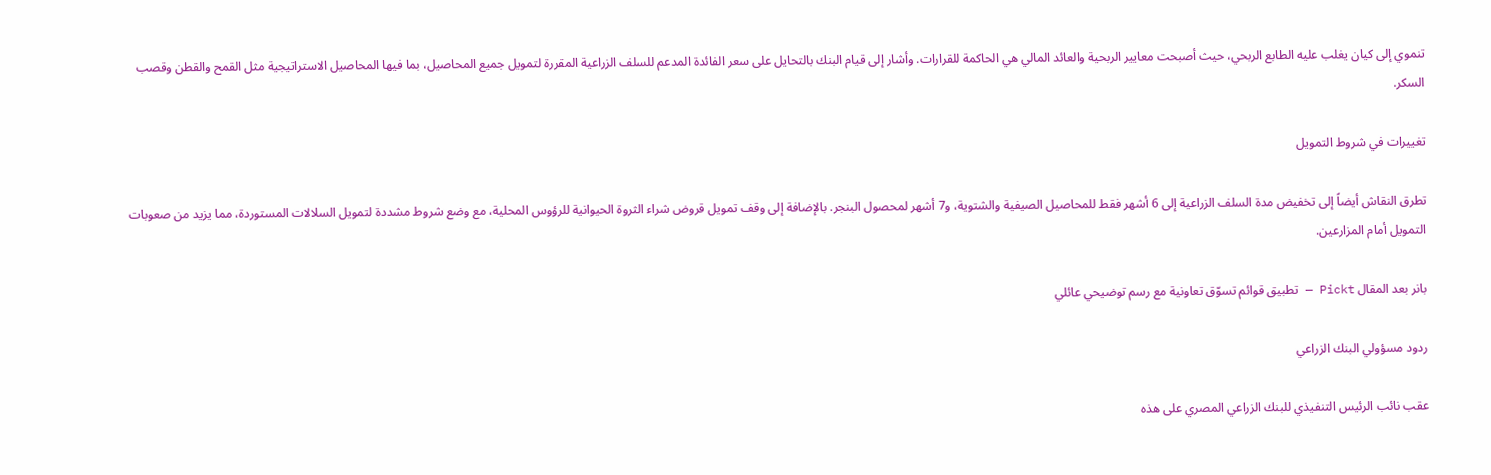تنموي إلى كيان يغلب عليه الطابع الربحي، حيث أصبحت معايير الربحية والعائد المالي هي الحاكمة للقرارات. وأشار إلى قيام البنك بالتحايل على سعر الفائدة المدعم للسلف الزراعية المقررة لتمويل جميع المحاصيل، بما فيها المحاصيل الاستراتيجية مثل القمح والقطن وقصب السكر.

تغييرات في شروط التمويل

تطرق النقاش أيضاً إلى تخفيض مدة السلف الزراعية إلى 6 أشهر فقط للمحاصيل الصيفية والشتوية، و7 أشهر لمحصول البنجر. بالإضافة إلى وقف تمويل قروض شراء الثروة الحيوانية للرؤوس المحلية، مع وضع شروط مشددة لتمويل السلالات المستوردة، مما يزيد من صعوبات التمويل أمام المزارعين.

بانر بعد المقال Pickt — تطبيق قوائم تسوّق تعاونية مع رسم توضيحي عائلي

ردود مسؤولي البنك الزراعي

عقب نائب الرئيس التنفيذي للبنك الزراعي المصري على هذه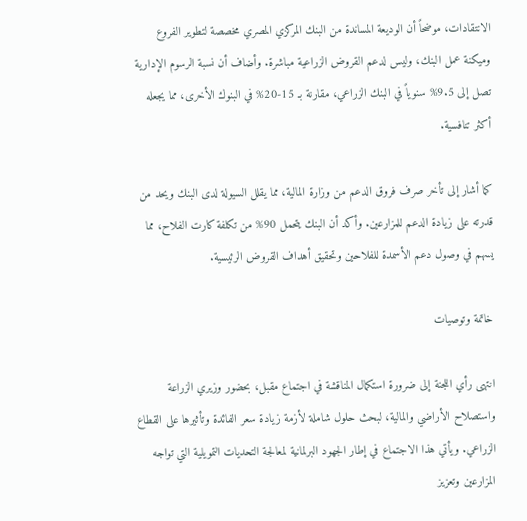الانتقادات، موضحاً أن الوديعة المساندة من البنك المركزي المصري مخصصة لتطوير الفروع وميكنة عمل البنك، وليس لدعم القروض الزراعية مباشرة. وأضاف أن نسبة الرسوم الإدارية تصل إلى 9.5% سنوياً في البنك الزراعي، مقارنة بـ 15-20% في البنوك الأخرى، مما يجعله أكثر تنافسية.

كما أشار إلى تأخر صرف فروق الدعم من وزارة المالية، مما يقلل السيولة لدى البنك ويحد من قدرته على زيادة الدعم للمزارعين. وأكد أن البنك يتحمل 90% من تكلفة كارت الفلاح، مما يسهم في وصول دعم الأسمدة للفلاحين وتحقيق أهداف القروض الرئيسية.

خاتمة وتوصيات

انتهى رأي اللجنة إلى ضرورة استكمال المناقشة في اجتماع مقبل، بحضور وزيري الزراعة واستصلاح الأراضي والمالية، لبحث حلول شاملة لأزمة زيادة سعر الفائدة وتأثيرها على القطاع الزراعي. ويأتي هذا الاجتماع في إطار الجهود البرلمانية لمعالجة التحديات التمويلية التي تواجه المزارعين وتعزيز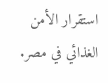استقرار الأمن الغذائي في مصر.